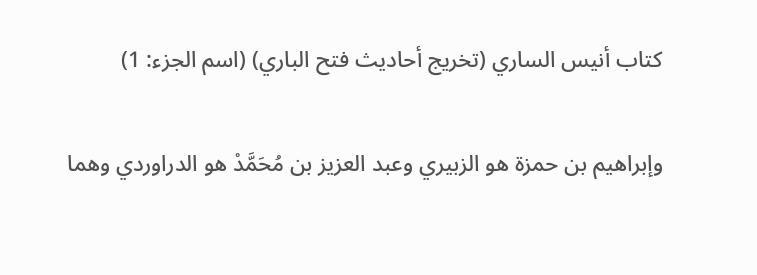كتاب أنيس الساري (تخريج أحاديث فتح الباري) (اسم الجزء: 1)

وإبراهيم بن حمزة هو الزبيري وعبد العزيز بن مُحَمَّدْ هو الدراوردي وهما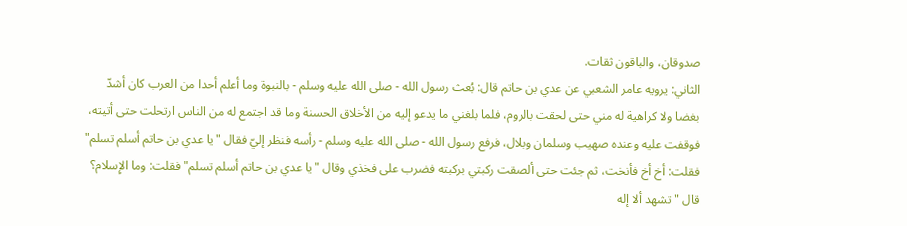صدوقان، والباقون ثقات.
الثاني: يرويه عامر الشعبي عن عدي بن حاتم قال: بُعث رسول الله - صلى الله عليه وسلم - بالنبوة وما أعلم أحدا من العرب كان أشدّ بغضا ولا كراهية له مني حتى لحقت بالروم، فلما بلغني ما يدعو إليه من الأخلاق الحسنة وما قد اجتمع له من الناس ارتحلت حتى أتيته، فوقفت عليه وعنده صهيب وسلمان وبلال، فرفع رسول الله - صلى الله عليه وسلم - رأسه فنظر إليّ فقال "يا عدي بن حاتم أسلم تسلم" فقلت: أخ أخ فأنخت، ثم جئت حتى ألصقت ركبتي بركبته فضرب على فخذي وقال "يا عدي بن حاتم أسلم تسلم" فقلت: وما الإِسلام؟ قال "تشهد ألا إله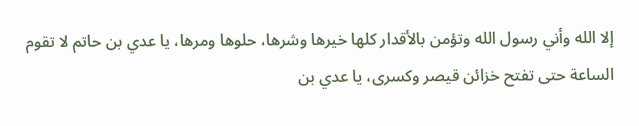إلا الله وأني رسول الله وتؤمن بالأقدار كلها خيرها وشرها، حلوها ومرها، يا عدي بن حاتم لا تقوم الساعة حتى تفتح خزائن قيصر وكسرى، يا عدي بن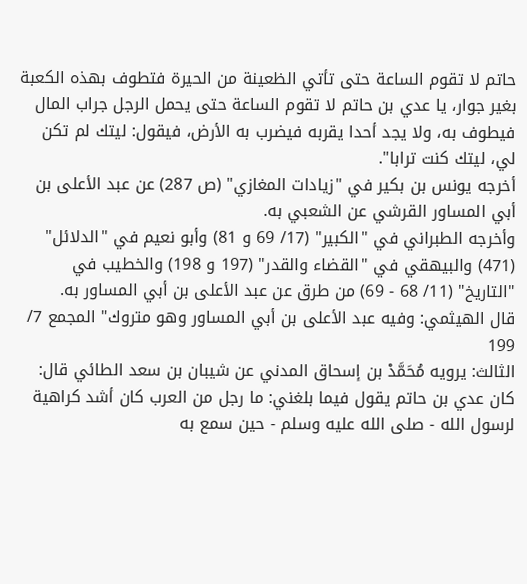حاتم لا تقوم الساعة حتى تأتي الظعينة من الحيرة فتطوف بهذه الكعبة بغير جوار، يا عدي بن حاتم لا تقوم الساعة حتى يحمل الرجل جراب المال فيطوف به، ولا يجد أحدا يقربه فيضرب به الأرض، فيقول: ليتك لم تكن لي، ليتك كنت ترابا".
أخرجه يونس بن بكير في "زيادات المغازي" (ص 287) عن عبد الأعلى بن أبي المساور القرشي عن الشعبي به.
وأخرجه الطبراني في "الكبير" (17/ 69 و 81) وأبو نعيم في "الدلائل" (471) والبيهقي في "القضاء والقدر" (197 و 198) والخطيب في "التاريخ" (11/ 68 - 69) من طرق عن عبد الأعلى بن أبي المساور به.
قال الهيثمي: وفيه عبد الأعلى بن أبي المساور وهو متروك" المجمع 7/ 199
الثالث: يرويه مُحَمَّدْ بن إسحاق المدني عن شيبان بن سعد الطائي قال: كان عدي بن حاتم يقول فيما بلغني: ما رجل من العرب كان أشد كراهية لرسول الله - صلى الله عليه وسلم - حين سمع به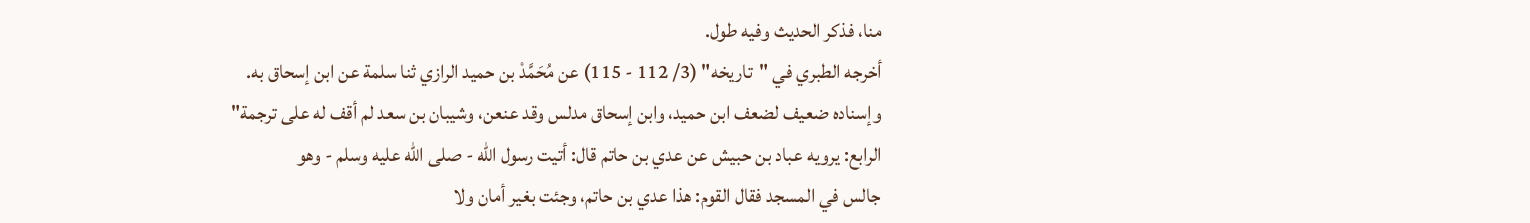منا، فذكر الحديث وفيه طول.
أخرجه الطبري في "تاريخه" (3/ 112 - 115) عن مُحَمَّدْ بن حميد الرازي ثنا سلمة عن ابن إسحاق به.
وإسناده ضعيف لضعف ابن حميد، وابن إسحاق مدلس وقد عنعن، وشيبان بن سعد لم أقف له على ترجمة"
الرابع: يرويه عباد بن حبيش عن عدي بن حاتم قال: أتيت رسول الله - صلى الله عليه وسلم - وهو
جالس في المسجد فقال القوم: هذا عدي بن حاتم، وجئت بغير أمان ولا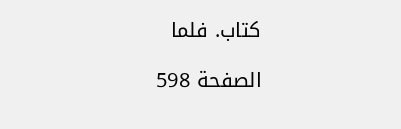كتاب. فلما

الصفحة 598